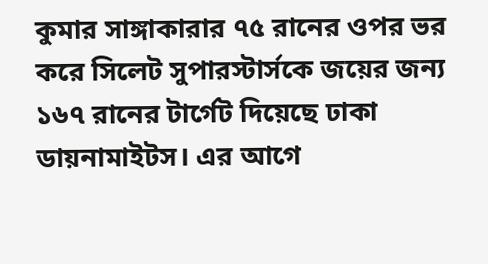কুমার সাঙ্গাকারার ৭৫ রানের ওপর ভর করে সিলেট সুপারস্টার্সকে জয়ের জন্য ১৬৭ রানের টার্গেট দিয়েছে ঢাকা ডায়নামাইটস। এর আগে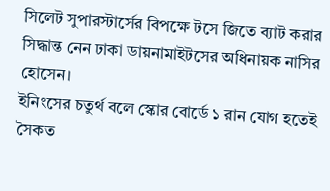সিলেট সুপারস্টার্সের বিপক্ষে টসে জিতে ব্যাট করার সিদ্ধান্ত নেন ঢাকা ডায়নামাইটসের অধিনায়ক নাসির হোসেন।
ইনিংসের চতুর্থ বলে স্কোর বোর্ডে ১ রান যোগ হতেই সৈকত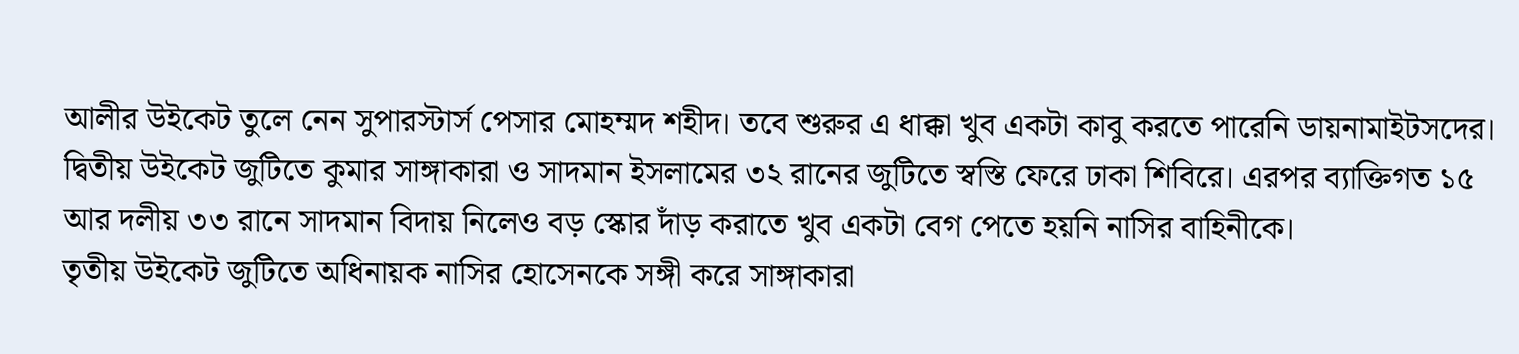আলীর উইকেট তুলে নেন সুপারস্টার্স পেসার মোহম্মদ শহীদ। তবে শুরুর এ ধাক্কা খুব একটা কাবু করতে পারেনি ডায়নামাইটসদের।
দ্বিতীয় উইকেট জুটিতে কুমার সাঙ্গাকারা ও সাদমান ইসলামের ৩২ রানের জুটিতে স্বস্তি ফেরে ঢাকা শিবিরে। এরপর ব্যাক্তিগত ১৫ আর দলীয় ৩৩ রানে সাদমান বিদায় নিলেও বড় স্কোর দাঁড় করাতে খুব একটা বেগ পেতে হয়নি নাসির বাহিনীকে।
তৃতীয় উইকেট জুটিতে অধিনায়ক নাসির হোসেনকে সঙ্গী করে সাঙ্গাকারা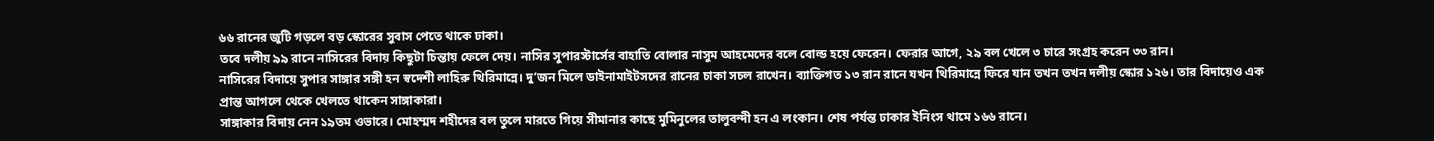৬৬ রানের জুটি গড়লে বড় স্কোরের সুবাস পেতে থাকে ঢাকা।
তবে দলীয় ৯৯ রানে নাসিরের বিদায় কিছুটা চিন্তায় ফেলে দেয়। নাসির সুপারস্টার্সের বাহাতি বোলার নাসুম আহমেদের বলে বোল্ড হয়ে ফেরেন। ফেরার আগে, ২৯ বল খেলে ৩ চারে সংগ্রহ করেন ৩৩ রান।
নাসিরের বিদায়ে সুপার সাঙ্গার সঙ্গী হন স্বদেশী লাহিরু থিরিমান্নে। দু’জন মিলে ডাইনামাইটসদের রানের চাকা সচল রাখেন। ব্যাক্তিগত ১৩ রান রানে যখন থিরিমান্নে ফিরে যান তখন তখন দলীয় স্কোর ১২৬। তার বিদায়েও এক প্রান্ত আগলে থেকে খেলতে থাকেন সাঙ্গাকারা।
সাঙ্গাকার বিদায় নেন ১৯তম ওভারে। মোহম্মদ শহীদের বল তুলে মারতে গিয়ে সীমানার কাছে মুমিনুলের তালুবন্দী হন এ লংকান। শেষ পর্যন্ত ঢাকার ইনিংস থামে ১৬৬ রানে।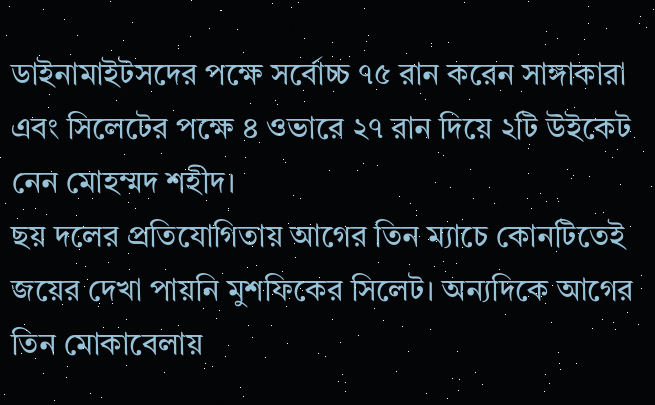ডাইনামাইটসদের পক্ষে সর্বোচ্চ ৭৫ রান করেন সাঙ্গাকারা এবং সিলেটের পক্ষে ৪ ওভারে ২৭ রান দিয়ে ২টি উইকেট নেন মোহম্মদ শহীদ।
ছয় দলের প্রতিযোগিতায় আগের তিন ম্যাচে কোনটিতেই জয়ের দেখা পায়নি মুশফিকের সিলেট। অন্যদিকে আগের তিন মোকাবেলায়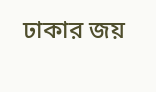ঢাকার জয়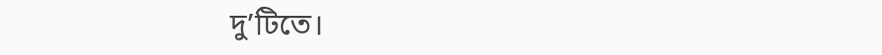দু’টিতে।